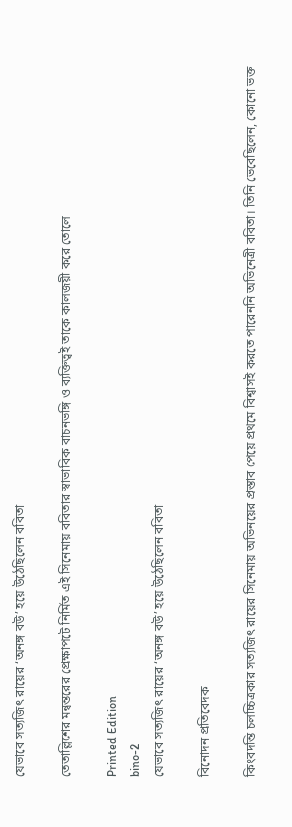যেভাবে সত্যজিৎ রায়ের ‘অনঙ্গ বউ’ হয়ে উঠেছিলেন ববিতা

তেতাল্লিশের মন্বন্তরের প্রেক্ষাপটে নির্মিত এই সিনেমায় ববিতার স্বাভাবিক বাচনভঙ্গি ও ব্যক্তিত্বই তাকে কালজয়ী করে তোলে

Printed Edition
bino-2
যেভাবে সত্যজিৎ রায়ের ‘অনঙ্গ বউ’ হয়ে উঠেছিলেন ববিতা

বিনোদন প্রতিবেদক

কিংবদন্তি চলচ্চিত্রকার সত্যজিৎ রায়ের সিনেমায় অভিনয়ের প্রস্তাব পেয়ে প্রথমে বিশ্বাসই করতে পারেননি অভিনেত্রী ববিতা। তিনি ভেবেছিলেন, কোনো ভক্ত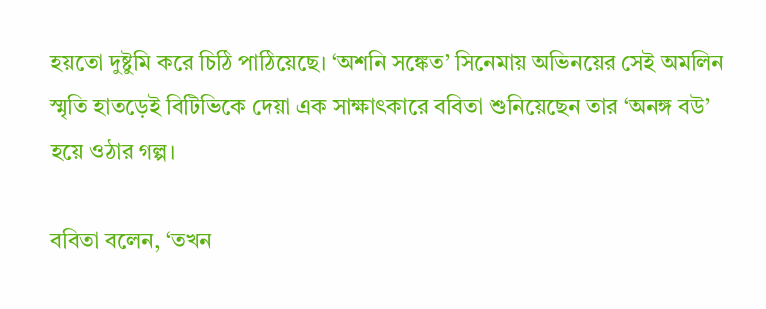হয়তো দুষ্টুমি করে চিঠি পাঠিয়েছে। ‘অশনি সঙ্কেত’ সিনেমায় অভিনয়ের সেই অমলিন স্মৃতি হাতড়েই বিটিভিকে দেয়া এক সাক্ষাৎকারে ববিতা শুনিয়েছেন তার ‘অনঙ্গ বউ’ হয়ে ওঠার গল্প।

ববিতা বলেন, ‘তখন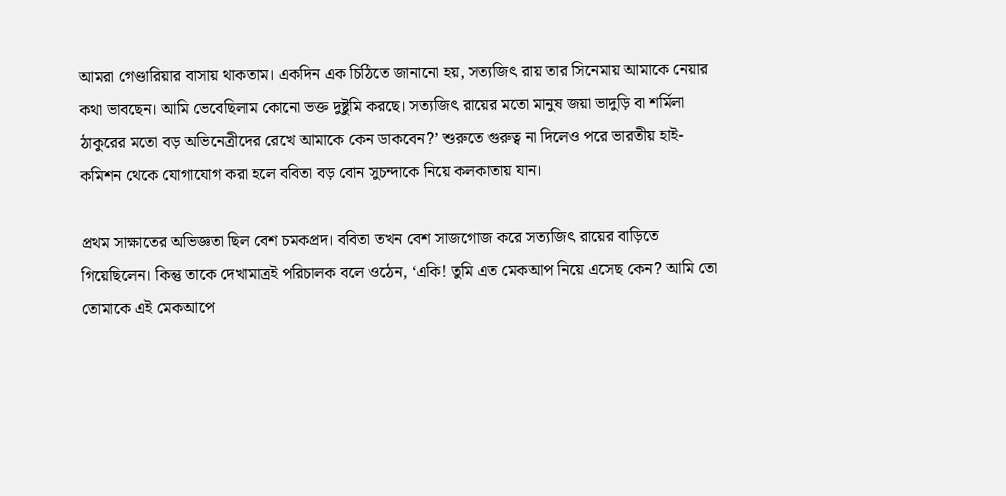আমরা গেণ্ডারিয়ার বাসায় থাকতাম। একদিন এক চিঠিতে জানানো হয়, সত্যজিৎ রায় তার সিনেমায় আমাকে নেয়ার কথা ভাবছেন। আমি ভেবেছিলাম কোনো ভক্ত দুষ্টুমি করছে। সত্যজিৎ রায়ের মতো মানুষ জয়া ভাদুড়ি বা শর্মিলা ঠাকুরের মতো বড় অভিনেত্রীদের রেখে আমাকে কেন ডাকবেন?’ শুরুতে গুরুত্ব না দিলেও পরে ভারতীয় হাই-কমিশন থেকে যোগাযোগ করা হলে ববিতা বড় বোন সুচন্দাকে নিয়ে কলকাতায় যান।

প্রথম সাক্ষাতের অভিজ্ঞতা ছিল বেশ চমকপ্রদ। ববিতা তখন বেশ সাজগোজ করে সত্যজিৎ রায়ের বাড়িতে গিয়েছিলেন। কিন্তু তাকে দেখামাত্রই পরিচালক বলে ওঠেন, ‘একি! তুমি এত মেকআপ নিয়ে এসেছ কেন? আমি তো তোমাকে এই মেকআপে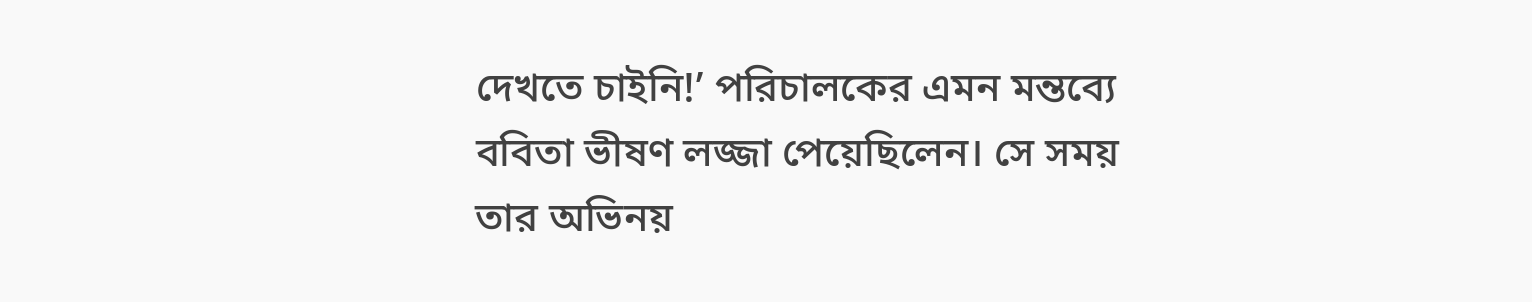দেখতে চাইনি!’ পরিচালকের এমন মন্তব্যে ববিতা ভীষণ লজ্জা পেয়েছিলেন। সে সময় তার অভিনয়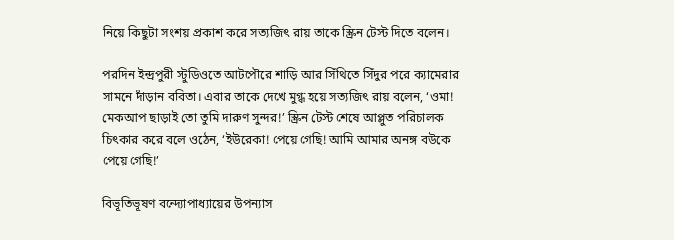নিয়ে কিছুটা সংশয় প্রকাশ করে সত্যজিৎ রায় তাকে স্ক্রিন টেস্ট দিতে বলেন।

পরদিন ইন্দ্রপুরী স্টুডিওতে আটপৌরে শাড়ি আর সিঁথিতে সিঁদুর পরে ক্যামেরার সামনে দাঁড়ান ববিতা। এবার তাকে দেখে মুগ্ধ হয়ে সত্যজিৎ রায় বলেন, ‘ওমা! মেকআপ ছাড়াই তো তুমি দারুণ সুন্দর!’ স্ক্রিন টেস্ট শেষে আপ্লুত পরিচালক চিৎকার করে বলে ওঠেন, ‘ইউরেকা! পেয়ে গেছি! আমি আমার অনঙ্গ বউকে পেয়ে গেছি!’

বিভূতিভূষণ বন্দ্যোপাধ্যায়ের উপন্যাস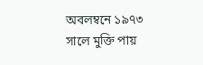অবলম্বনে ১৯৭৩ সালে মুক্তি পায়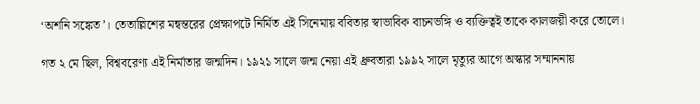‘অশনি সঙ্কেত’। তেতাল্লিশের মন্বন্তরের প্রেক্ষাপটে নির্মিত এই সিনেমায় ববিতার স্বাভাবিক বাচনভঙ্গি ও ব্যক্তিত্বই তাকে কালজয়ী করে তোলে।

গত ২ মে ছিল, বিশ্ববরেণ্য এই নির্মাতার জন্মদিন। ১৯২১ সালে জন্ম নেয়া এই ধ্রুবতারা ১৯৯২ সালে মৃত্যুর আগে অস্কার সম্মাননায়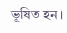ভূষিত হন।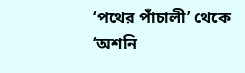‘পথের পাঁচালী’ থেকে ‘অশনি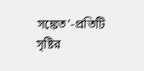সঙ্কেত’-প্রতিটি সৃষ্টির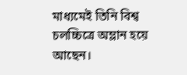মাধ্যমেই তিনি বিশ্ব চলচ্চিত্রে অম্লান হয়ে আছেন।